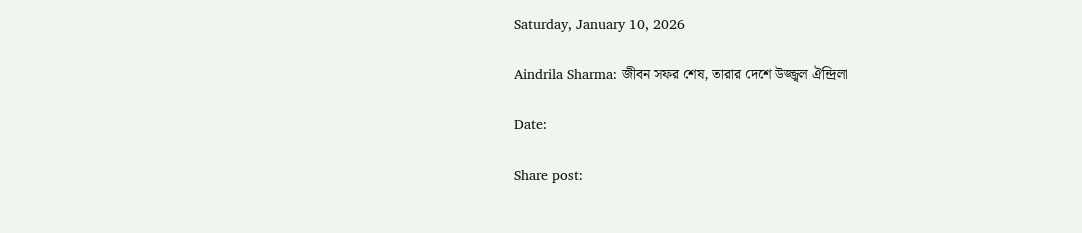Saturday, January 10, 2026

Aindrila Sharma: জীবন সফর শেষ, তারার দেশে উজ্জ্বল ঐন্দ্রিলা

Date:

Share post: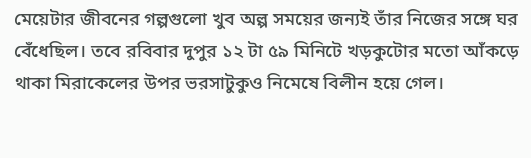মেয়েটার জীবনের গল্পগুলো খুব অল্প সময়ের জন্যই তাঁর নিজের সঙ্গে ঘর বেঁধেছিল। তবে রবিবার দুপুর ১২ টা ৫৯ মিনিটে খড়কুটোর মতো আঁকড়ে থাকা মিরাকেলের উপর ভরসাটুকুও নিমেষে বিলীন হয়ে গেল।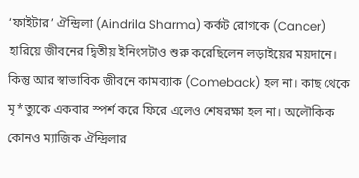‘ফাইটার’ ঐন্দ্রিলা (Aindrila Sharma) কর্কট রোগকে (Cancer) হারিয়ে জীবনের দ্বিতীয় ইনিংসটাও শুরু করেছিলেন লড়াইয়ের ময়দানে। কিন্তু আর স্বাভাবিক জীবনে কামব্যাক (Comeback) হল না। কাছ থেকে মৃ*ত্যুকে একবার স্পর্শ করে ফিরে এলেও শেষরক্ষা হল না। অলৌকিক কোনও ম্যাজিক ঐন্দ্রিলার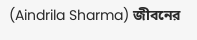(Aindrila Sharma) জীবনের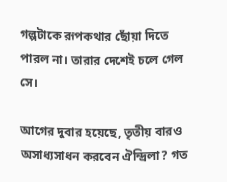গল্পটাকে রূপকথার ছোঁয়া দিতে পারল না। তারার দেশেই চলে গেল সে।

আগের দুবার হয়েছে, তৃতীয় বারও অসাধ্যসাধন করবেন ঐন্দ্রিলা? গত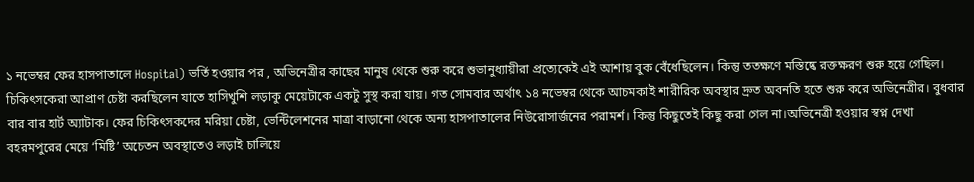১ নভেম্বর ফের হাসপাতালে Hospital) ভর্তি হওয়ার পর , অভিনেত্রীর কাছের মানুষ থেকে শুরু করে শুভানুধ্যায়ীরা প্রত্যেকেই এই আশায় বুক বেঁধেছিলেন। কিন্তু ততক্ষণে মস্তিষ্কে রক্তক্ষরণ শুরু হয়ে গেছিল। চিকিৎসকেরা আপ্রাণ চেষ্টা করছিলেন যাতে হাসিখুশি লড়াকু মেয়েটাকে একটু সুস্থ করা যায়। গত সোমবার অর্থাৎ ১৪ নভেম্বর থেকে আচমকাই শারীরিক অবস্থার দ্রুত অবনতি হতে শুরু করে অভিনেত্রীর। বুধবার বার বার হার্ট অ্যাটাক। ফের চিকিৎসকদের মরিয়া চেষ্টা, ভেন্টিলেশনের মাত্রা বাড়ানো থেকে অন্য হাসপাতালের নিউরোসার্জনের পরামর্শ। কিন্তু কিছুতেই কিছু করা গেল না।অভিনেত্রী হওয়ার স্বপ্ন দেখা বহরমপুরের মেয়ে ‘মিষ্টি’ অচেতন অবস্থাতেও লড়াই চালিয়ে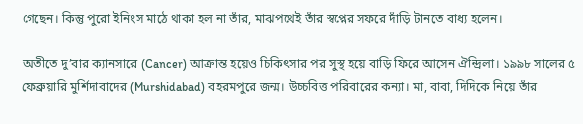গেছেন। কিন্তু পুরো ইনিংস মাঠে থাকা হল না তাঁর, মাঝপথেই তাঁর স্বপ্নের সফরে দাঁড়ি টানতে বাধ্য হলেন।

অতীতে দু’বার ক্যানসারে (Cancer) আক্রান্ত হয়েও চিকিৎসার পর সুস্থ হয়ে বাড়ি ফিরে আসেন ঐন্দ্রিলা। ১৯৯৮ সালের ৫ ফেব্রুয়ারি মুর্শিদাবাদের (Murshidabad) বহরমপুরে জন্ম। উচ্চবিত্ত পরিবারের কন্যা। মা, বাবা, দিদিকে নিয়ে তাঁর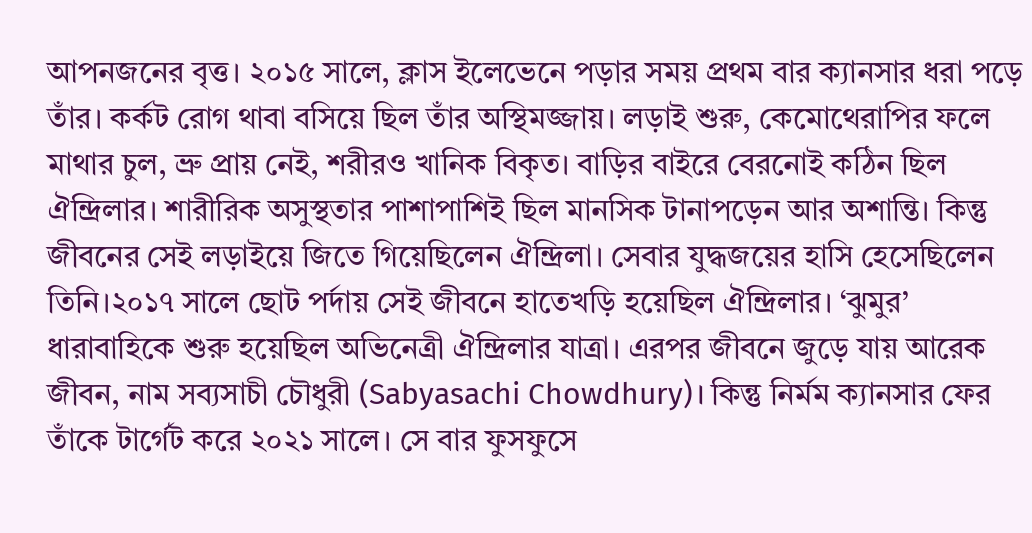আপনজনের বৃত্ত। ২০১৫ সালে, ক্লাস ইলেভেনে পড়ার সময় প্রথম বার ক্যানসার ধরা পড়ে তাঁর। কর্কট রোগ থাবা বসিয়ে ছিল তাঁর অস্থিমজ্জায়। লড়াই শুরু, কেমোথেরাপির ফলে মাথার চুল, ভ্রু প্রায় নেই, শরীরও খানিক বিকৃত। বাড়ির বাইরে বেরনোই কঠিন ছিল ঐন্দ্রিলার। শারীরিক অসুস্থতার পাশাপাশিই ছিল মানসিক টানাপড়েন আর অশান্তি। কিন্তু জীবনের সেই লড়াইয়ে জিতে গিয়েছিলেন ঐন্দ্রিলা। সেবার যুদ্ধজয়ের হাসি হেসেছিলেন তিনি।২০১৭ সালে ছোট পর্দায় সেই জীবনে হাতেখড়ি হয়েছিল ঐন্দ্রিলার। ‘ঝুমুর’ ধারাবাহিকে শুরু হয়েছিল অভিনেত্রী ঐন্দ্রিলার যাত্রা। এরপর জীবনে জুড়ে যায় আরেক জীবন, নাম সব্যসাচী চৌধুরী (Sabyasachi Chowdhury)। কিন্তু নির্মম ক্যানসার ফের তাঁকে টার্গেট করে ২০২১ সালে। সে বার ফুসফুসে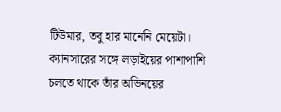টিউমার, তবু হার মানেনি মেয়েটা। ক্যানসারের সঙ্গে লড়াইয়ের পাশাপাশি চলতে থাকে তাঁর অভিনয়ের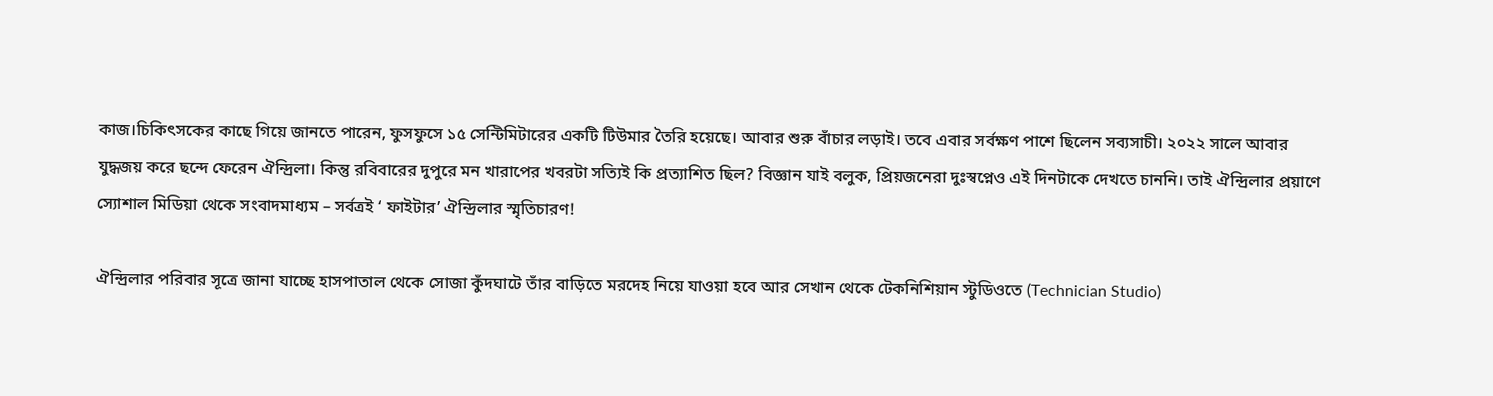কাজ।চিকিৎসকের কাছে গিয়ে জানতে পারেন, ফুসফুসে ১৫ সেন্টিমিটারের একটি টিউমার তৈরি হয়েছে। আবার শুরু বাঁচার লড়াই। তবে এবার সর্বক্ষণ পাশে ছিলেন সব্যসাচী। ২০২২ সালে আবার যুদ্ধজয় করে ছন্দে ফেরেন ঐন্দ্রিলা। কিন্তু রবিবারের দুপুরে মন খারাপের খবরটা সত্যিই কি প্রত্যাশিত ছিল? বিজ্ঞান যাই বলুক, প্রিয়জনেরা দুঃস্বপ্নেও এই দিনটাকে দেখতে চাননি। তাই ঐন্দ্রিলার প্রয়াণে স্যোশাল মিডিয়া থেকে সংবাদমাধ্যম – সর্বত্রই ‘ ফাইটার’ ঐন্দ্রিলার স্মৃতিচারণ!

ঐন্দ্রিলার পরিবার সূত্রে জানা যাচ্ছে হাসপাতাল থেকে সোজা কুঁদঘাটে তাঁর বাড়িতে মরদেহ নিয়ে যাওয়া হবে আর সেখান থেকে টেকনিশিয়ান স্টুডিওতে (Technician Studio)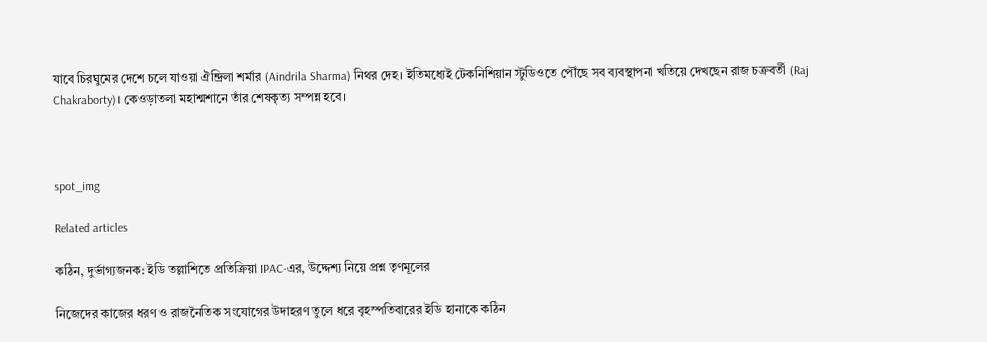যাবে চিরঘুমের দেশে চলে যাওয়া ঐন্দ্রিলা শর্মার (Aindrila Sharma) নিথর দেহ। ইতিমধ্যেই টেকনিশিয়ান স্টুডিওতে পৌঁছে সব ব্যবস্থাপনা খতিয়ে দেখছেন রাজ চক্রবর্তী (Raj Chakraborty)। কেওড়াতলা মহাশ্মশানে তাঁর শেষকৃত্য সম্পন্ন হবে।



spot_img

Related articles

কঠিন, দুর্ভাগ্যজনক: ইডি তল্লাশিতে প্রতিক্রিয়া IPAC-এর, উদ্দেশ্য নিয়ে প্রশ্ন তৃণমূলের

নিজেদের কাজের ধরণ ও রাজনৈতিক সংযোগের উদাহরণ তুলে ধরে বৃহস্পতিবারের ইডি হানাকে কঠিন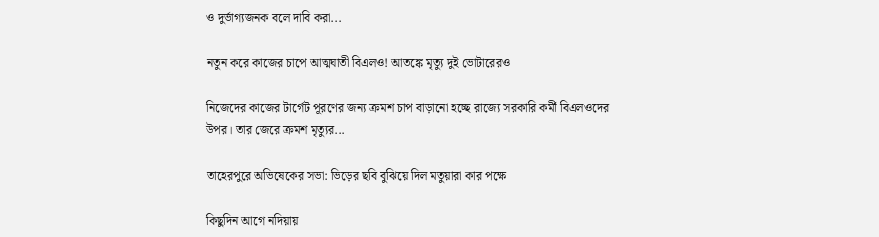ও দুর্ভাগ্যজনক বলে দাবি করা...

নতুন করে কাজের চাপে আত্মঘাতী বিএলও! আতঙ্কে মৃত্যু দুই ভোটারেরও

নিজেদের কাজের টার্গেট পূরণের জন্য ক্রমশ চাপ বাড়ানো হচ্ছে রাজ্যে সরকারি কর্মী বিএলওদের উপর। তার জেরে ক্রমশ মৃত্যুর...

তাহেরপুরে অভিষেকের সভা: ভিড়ের ছবি বুঝিয়ে দিল মতুয়ারা কার পক্ষে

কিছুদিন আগে নদিয়ায়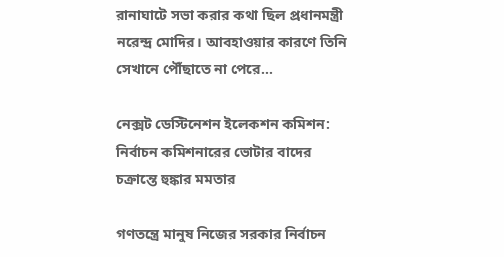রানাঘাটে সভা করার কথা ছিল প্রধানমন্ত্রী নরেন্দ্র মোদির। আবহাওয়ার কারণে তিনি সেখানে পৌঁছাতে না পেরে...

নেক্সট ডেস্টিনেশন ইলেকশন কমিশন: নির্বাচন কমিশনারের ভোটার বাদের চক্রান্তে হুঙ্কার মমতার

গণতন্ত্রে মানুষ নিজের সরকার নির্বাচন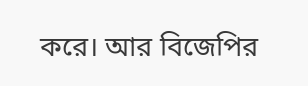করে। আর বিজেপির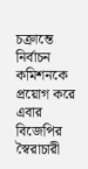চক্রান্তে নির্বাচন কমিশনকে প্রয়োগ করে এবার বিজেপির স্বৈরাচারী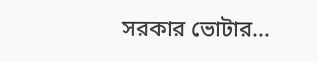সরকার ভোটার...